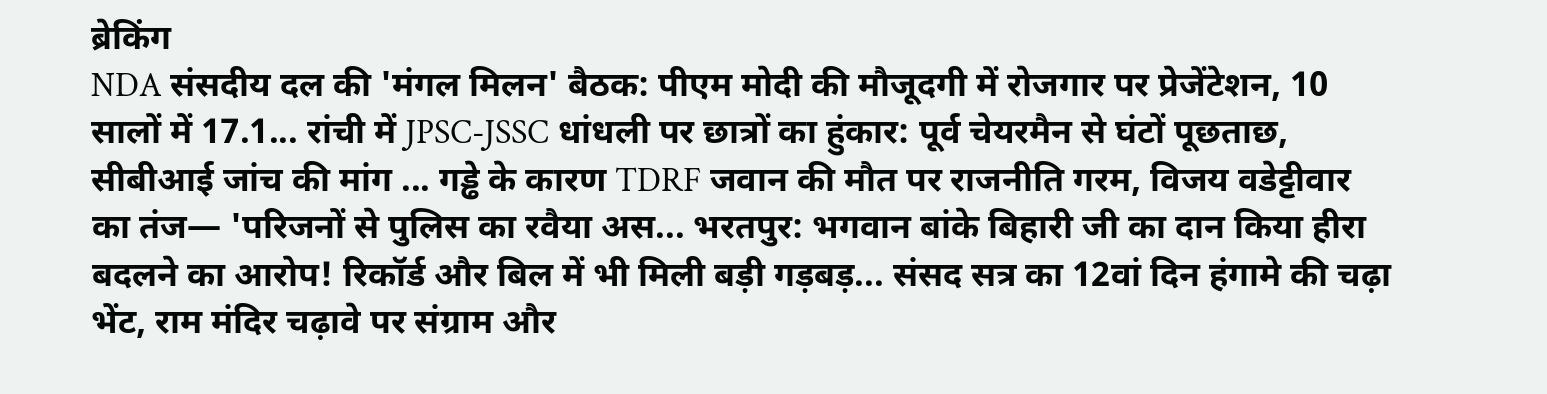ब्रेकिंग
NDA संसदीय दल की 'मंगल मिलन' बैठक: पीएम मोदी की मौजूदगी में रोजगार पर प्रेजेंटेशन, 10 सालों में 17.1... रांची में JPSC-JSSC धांधली पर छात्रों का हुंकार: पूर्व चेयरमैन से घंटों पूछताछ, सीबीआई जांच की मांग ... गड्ढे के कारण TDRF जवान की मौत पर राजनीति गरम, विजय वडेट्टीवार का तंज— 'परिजनों से पुलिस का रवैया अस... भरतपुर: भगवान बांके बिहारी जी का दान किया हीरा बदलने का आरोप! रिकॉर्ड और बिल में भी मिली बड़ी गड़बड़... संसद सत्र का 12वां दिन हंगामे की चढ़ा भेंट, राम मंदिर चढ़ावे पर संग्राम और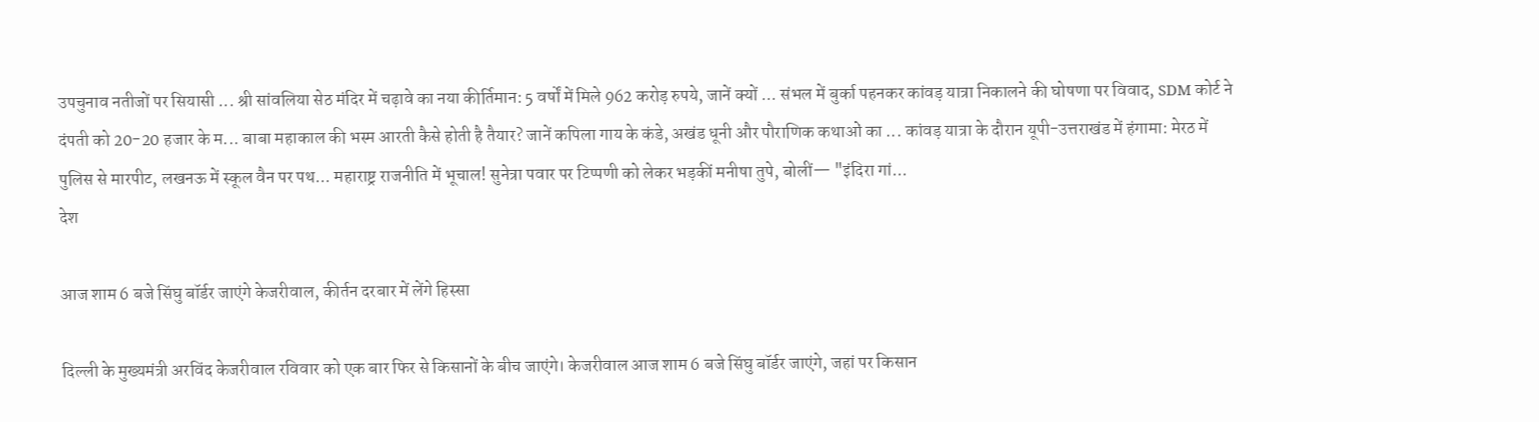उपचुनाव नतीजों पर सियासी ... श्री सांवलिया सेठ मंदिर में चढ़ावे का नया कीर्तिमान: 5 वर्षों में मिले 962 करोड़ रुपये, जानें क्यों ... संभल में बुर्का पहनकर कांवड़ यात्रा निकालने की घोषणा पर विवाद, SDM कोर्ट ने दंपती को 20-20 हजार के म... बाबा महाकाल की भस्म आरती कैसे होती है तैयार? जानें कपिला गाय के कंडे, अखंड धूनी और पौराणिक कथाओं का ... कांवड़ यात्रा के दौरान यूपी-उत्तराखंड में हंगामा: मेरठ में पुलिस से मारपीट, लखनऊ में स्कूल वैन पर पथ... महाराष्ट्र राजनीति में भूचाल! सुनेत्रा पवार पर टिप्पणी को लेकर भड़कीं मनीषा तुपे, बोलीं— "इंदिरा गां...
देश

आज शाम 6 बजे सिंघु बॉर्डर जाएंगे केजरीवाल, कीर्तन दरबार में लेंगे हिस्सा

दिल्ली के मुख्यमंत्री अरविंद केजरीवाल रविवार को एक बार फिर से किसानों के बीच जाएंगे। केजरीवाल आज शाम 6 बजे सिंघु बॉर्डर जाएंगे, जहां पर किसान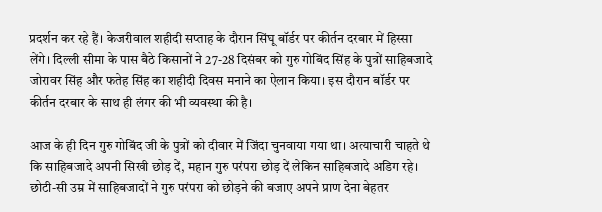प्रदर्शन कर रहे हैं। केजरीवाल शहीदी सप्ताह के दौरान सिंघू बॉर्डर पर कीर्तन दरबार में हिस्सा लेंगे। दिल्ली सीमा के पास बैठे किसानों ने 27-28 दिसंबर को गुरु गोबिंद सिंह के पुत्रों साहिबजादे जोरावर सिंह और फतेह सिंह का शहीदी दिवस मनाने का ऐलान किया। इस दौरान बॉर्डर पर कीर्तन दरबार के साथ ही लंगर की भी व्यवस्था की है।

आज के ही दिन गुरु गोबिंद जी के पुत्रों को दीवार में जिंदा चुनवाया गया था। अत्याचारी चाहते थे कि साहिबजादे अपनी सिखी छोड़ दें, महान गुरु परंपरा छोड़ दें लेकिन साहिबजादे अडिग रहे। छोटी-सी उम्र में साहिबजादों ने गुरु परंपरा को छोड़ने की बजाए अपने प्राण देना बेहतर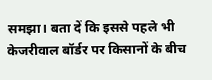समझा। बता दें कि इससे पहले भी केजरीवाल बॉर्डर पर किसानों के बीच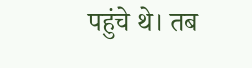पहुंचे थे। तब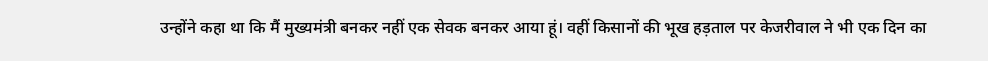उन्होंने कहा था कि मैं मुख्यमंत्री बनकर नहीं एक सेवक बनकर आया हूं। वहीं किसानों की भूख हड़ताल पर केजरीवाल ने भी एक दिन का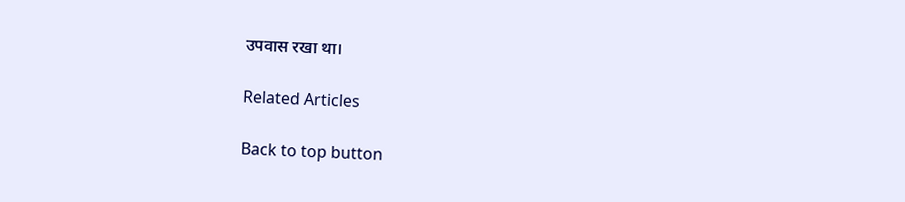उपवास रखा था।

Related Articles

Back to top button